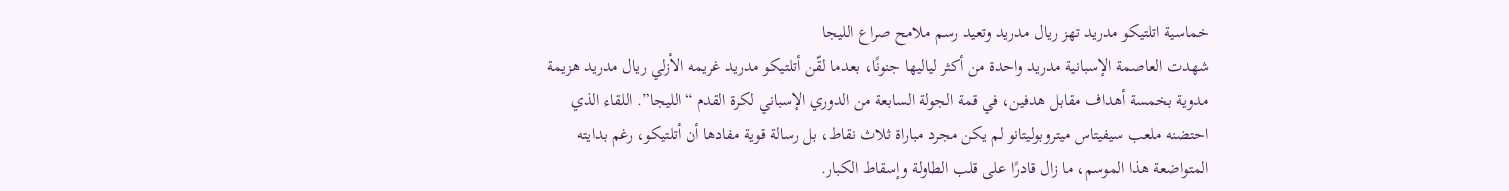خماسية اتلتيكو مدريد تهز ريال مدريد وتعيد رسم ملامح صراع الليجا
شهدت العاصمة الإسبانية مدريد واحدة من أكثر لياليها جنونًا، بعدما لقّن أتلتيكو مدريد غريمه الأزلي ريال مدريد هزيمة مدوية بخمسة أهداف مقابل هدفين، في قمة الجولة السابعة من الدوري الإسباني لكرة القدم “الليجا”. اللقاء الذي احتضنه ملعب سيفيتاس ميتروبوليتانو لم يكن مجرد مباراة ثلاث نقاط، بل رسالة قوية مفادها أن أتلتيكو، رغم بدايته المتواضعة هذا الموسم، ما زال قادرًا على قلب الطاولة وإسقاط الكبار.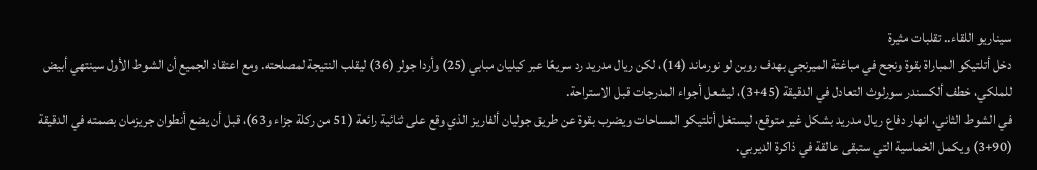سيناريو اللقاء.. تقلبات مثيرة
دخل أتلتيكو المباراة بقوة ونجح في مباغتة الميرنجي بهدف روبن لو نورماند (14)، لكن ريال مدريد رد سريعًا عبر كيليان مبابي (25) وأردا جولر (36) ليقلب النتيجة لمصلحته. ومع اعتقاد الجميع أن الشوط الأول سينتهي أبيض للملكي، خطف ألكسندر سورلوث التعادل في الدقيقة (45+3)، ليشعل أجواء المدرجات قبل الاستراحة.
في الشوط الثاني، انهار دفاع ريال مدريد بشكل غير متوقع، ليستغل أتلتيكو المساحات ويضرب بقوة عن طريق جوليان ألفاريز الذي وقع على ثنائية رائعة (51 من ركلة جزاء و63)، قبل أن يضع أنطوان جريزمان بصمته في الدقيقة (90+3) ويكمل الخماسية التي ستبقى عالقة في ذاكرة الديربي.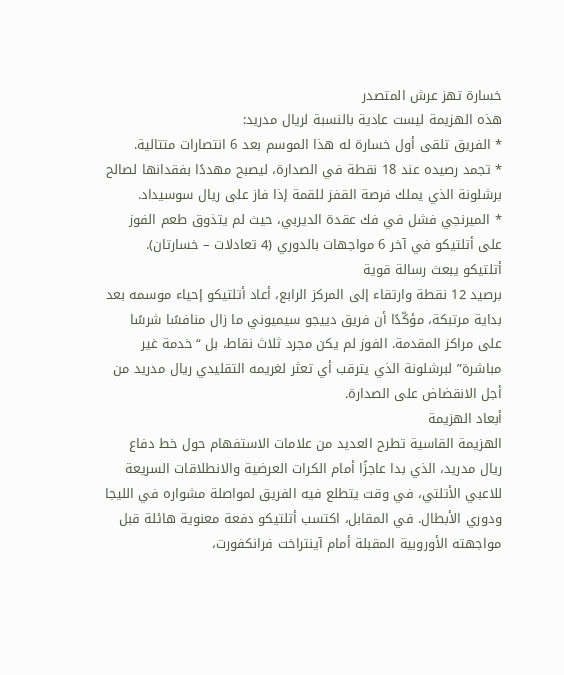خسارة تهز عرش المتصدر
هذه الهزيمة ليست عادية بالنسبة لريال مدريد:
* الفريق تلقى أول خسارة له هذا الموسم بعد 6 انتصارات متتالية.
* تجمد رصيده عند 18 نقطة في الصدارة، ليصبح مهددًا بفقدانها لصالح برشلونة الذي يملك فرصة القفز للقمة إذا فاز على ريال سوسيداد.
* الميرنجي فشل في فك عقدة الديربي، حيث لم يتذوق طعم الفوز على أتلتيكو في آخر 6 مواجهات بالدوري (4 تعادلات – خسارتان).
أتلتيكو يبعث رسالة قوية
برصيد 12 نقطة وارتقاء إلى المركز الرابع، أعاد أتلتيكو إحياء موسمه بعد بداية مرتبكة، مؤكّدًا أن فريق دييجو سيميوني ما زال منافسًا شرسًا على مراكز المقدمة. الفوز لم يكن مجرد ثلاث نقاط، بل “خدمة غير مباشرة” لبرشلونة الذي يترقب أي تعثر لغريمه التقليدي ريال مدريد من أجل الانقضاض على الصدارة.
أبعاد الهزيمة
الهزيمة القاسية تطرح العديد من علامات الاستفهام حول خط دفاع ريال مدريد، الذي بدا عاجزًا أمام الكرات العرضية والانطلاقات السريعة للاعبي الأتلتي، في وقت يتطلع فيه الفريق لمواصلة مشواره في الليجا ودوري الأبطال. في المقابل، اكتسب أتلتيكو دفعة معنوية هائلة قبل مواجهته الأوروبية المقبلة أمام آينتراخت فرانكفورت،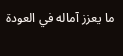ما يعزز آماله في العودة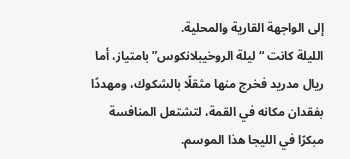إلى الواجهة القارية والمحلية.
الليلة كانت “ليلة الروخيبلانكوس” بامتياز، أما ريال مدريد فخرج منها مثقلًا بالشكوك، ومهددًا بفقدان مكانه في القمة، لتشتعل المنافسة مبكرًا في الليجا هذا الموسم.